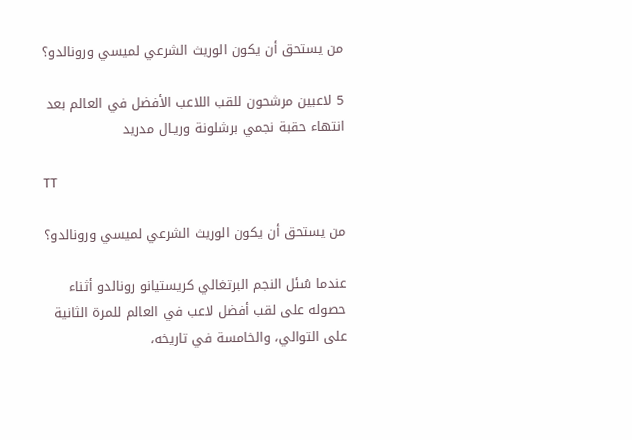من يستحق أن يكون الوريث الشرعي لميسي ورونالدو؟

5 لاعبين مرشحون للقب اللاعب الأفضل في العالم بعد انتهاء حقبة نجمي برشلونة وريـال مدريد

TT

من يستحق أن يكون الوريث الشرعي لميسي ورونالدو؟

عندما سُئل النجم البرتغالي كريستيانو رونالدو أثناء حصوله على لقب أفضل لاعب في العالم للمرة الثانية على التوالي، والخامسة في تاريخه،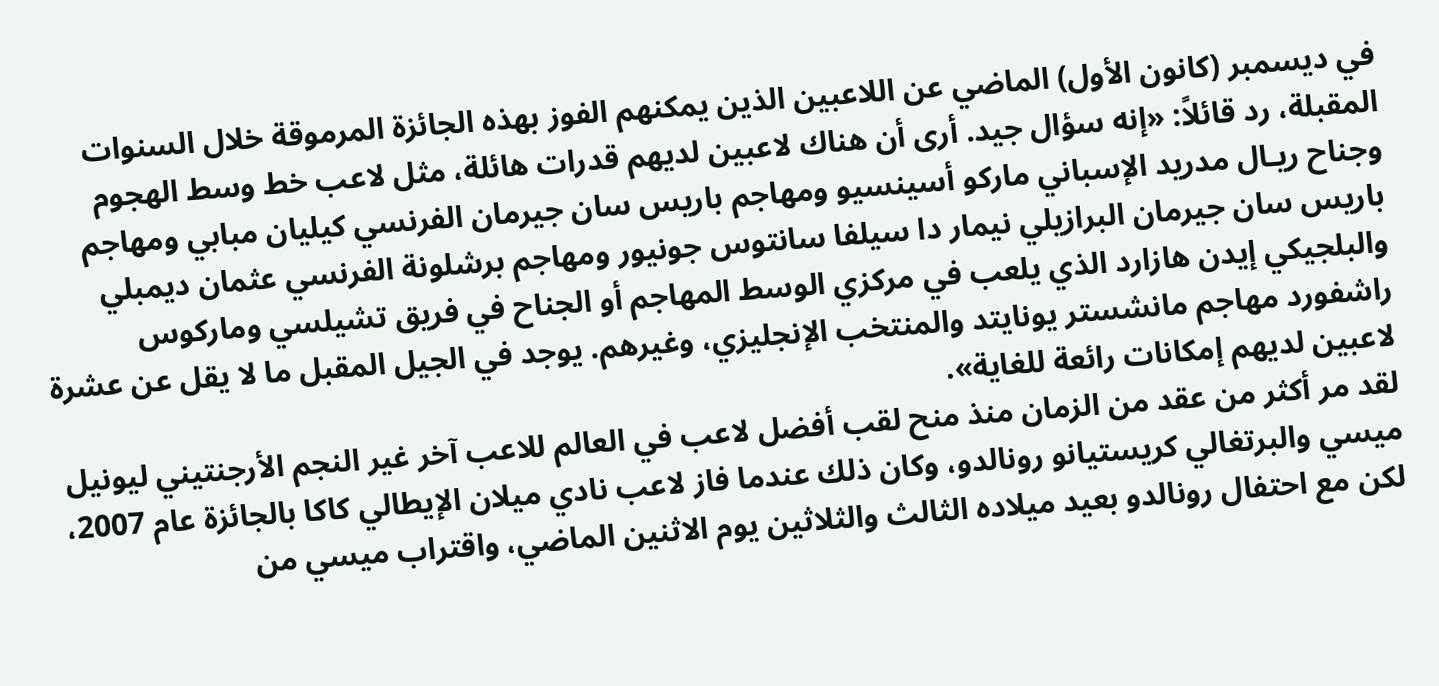في ديسمبر (كانون الأول) الماضي عن اللاعبين الذين يمكنهم الفوز بهذه الجائزة المرموقة خلال السنوات المقبلة، رد قائلاً: «إنه سؤال جيد. أرى أن هناك لاعبين لديهم قدرات هائلة، مثل لاعب خط وسط الهجوم وجناح ريـال مدريد الإسباني ماركو أسينسيو ومهاجم باريس سان جيرمان الفرنسي كيليان مبابي ومهاجم باريس سان جيرمان البرازيلي نيمار دا سيلفا سانتوس جونيور ومهاجم برشلونة الفرنسي عثمان ديمبلي والبلجيكي إيدن هازارد الذي يلعب في مركزي الوسط المهاجم أو الجناح في فريق تشيلسي وماركوس راشفورد مهاجم مانشستر يونايتد والمنتخب الإنجليزي، وغيرهم. يوجد في الجيل المقبل ما لا يقل عن عشرة لاعبين لديهم إمكانات رائعة للغاية».
لقد مر أكثر من عقد من الزمان منذ منح لقب أفضل لاعب في العالم للاعب آخر غير النجم الأرجنتيني ليونيل ميسي والبرتغالي كريستيانو رونالدو، وكان ذلك عندما فاز لاعب نادي ميلان الإيطالي كاكا بالجائزة عام 2007، لكن مع احتفال رونالدو بعيد ميلاده الثالث والثلاثين يوم الاثنين الماضي، واقتراب ميسي من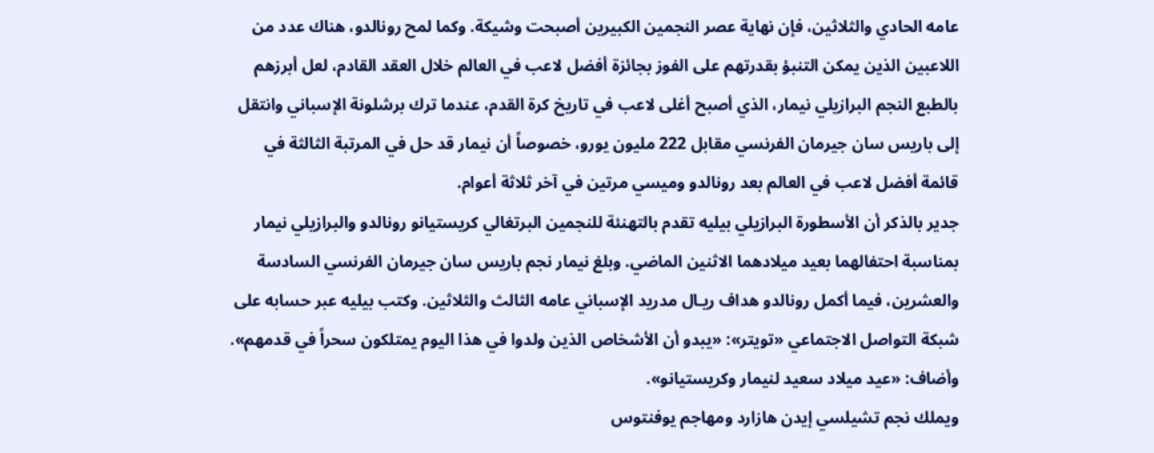عامه الحادي والثلاثين، فإن نهاية عصر النجمين الكبيرين أصبحت وشيكة. وكما لمح رونالدو، هناك عدد من اللاعبين الذين يمكن التنبؤ بقدرتهم على الفوز بجائزة أفضل لاعب في العالم خلال العقد القادم، لعل أبرزهم بالطبع النجم البرازيلي نيمار، الذي أصبح أغلى لاعب في تاريخ كرة القدم، عندما ترك برشلونة الإسباني وانتقل إلى باريس سان جيرمان الفرنسي مقابل 222 مليون يورو، خصوصاً أن نيمار قد حل في المرتبة الثالثة في قائمة أفضل لاعب في العالم بعد رونالدو وميسي مرتين في آخر ثلاثة أعوام.
جدير بالذكر أن الأسطورة البرازيلي بيليه تقدم بالتهنئة للنجمين البرتغالي كريستيانو رونالدو والبرازيلي نيمار بمناسبة احتفالهما بعيد ميلادهما الاثنين الماضي. وبلغ نيمار نجم باريس سان جيرمان الفرنسي السادسة والعشرين، فيما أكمل رونالدو هداف ريـال مدريد الإسباني عامه الثالث والثلاثين. وكتب بيليه عبر حسابه على شبكة التواصل الاجتماعي «تويتر»: «يبدو أن الأشخاص الذين ولدوا في هذا اليوم يمتلكون سحراً في قدمهم». وأضاف: «عيد ميلاد سعيد لنيمار وكريستيانو».
ويملك نجم تشيلسي إيدن هازارد ومهاجم يوفنتوس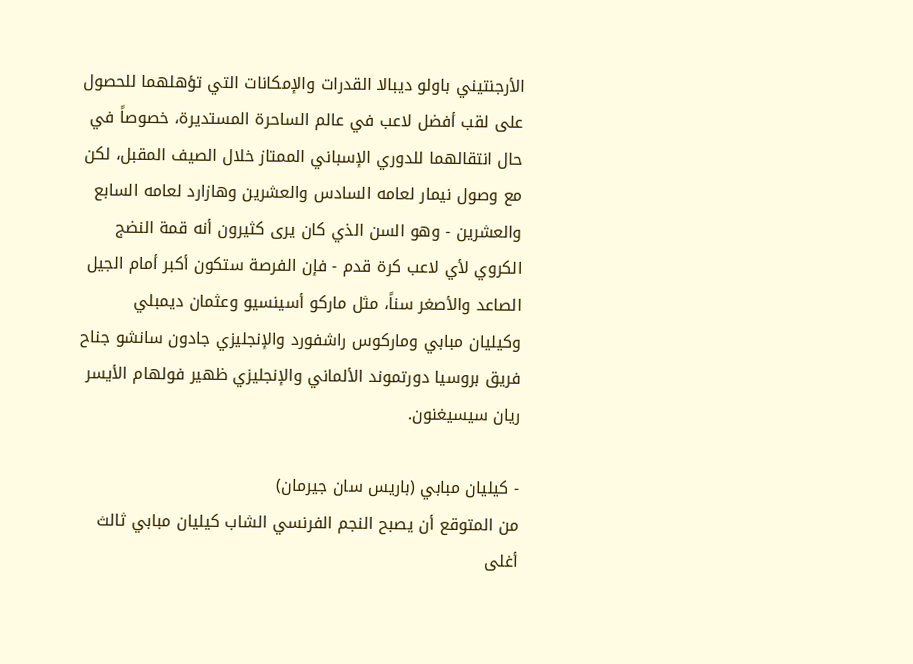الأرجنتيني باولو ديبالا القدرات والإمكانات التي تؤهلهما للحصول على لقب أفضل لاعب في عالم الساحرة المستديرة، خصوصاً في حال انتقالهما للدوري الإسباني الممتاز خلال الصيف المقبل، لكن مع وصول نيمار لعامه السادس والعشرين وهازارد لعامه السابع والعشرين - وهو السن الذي كان يرى كثيرون أنه قمة النضج الكروي لأي لاعب كرة قدم - فإن الفرصة ستكون أكبر أمام الجيل الصاعد والأصغر سناً، مثل ماركو أسينسيو وعثمان ديمبلي وكيليان مبابي وماركوس راشفورد والإنجليزي جادون سانشو جناح فريق بروسيا دورتموند الألماني والإنجليزي ظهير فولهام الأيسر ريان سيسيغنون.

- كيليان مبابي (باريس سان جيرمان)
من المتوقع أن يصبح النجم الفرنسي الشاب كيليان مبابي ثالث أغلى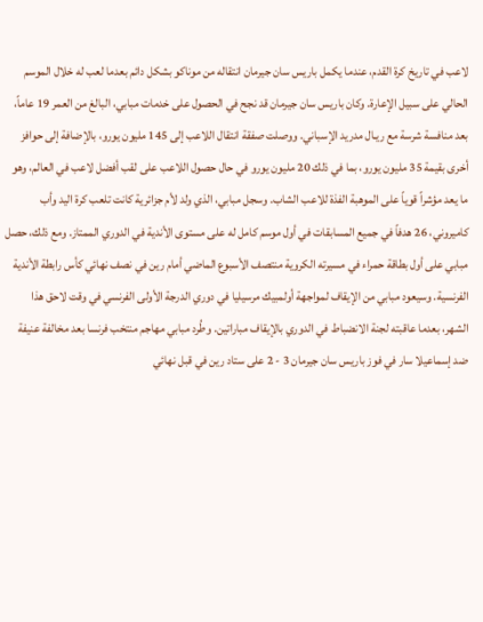لاعب في تاريخ كرة القدم، عندما يكمل باريس سان جيرمان انتقاله من موناكو بشكل دائم بعدما لعب له خلال الموسم الحالي على سبيل الإعارة. وكان باريس سان جيرمان قد نجح في الحصول على خدمات مبابي، البالغ من العمر 19 عاماً، بعد منافسة شرسة مع ريـال مدريد الإسباني. ووصلت صفقة انتقال اللاعب إلى 145 مليون يورو، بالإضافة إلى حوافز أخرى بقيمة 35 مليون يورو، بما في ذلك 20 مليون يورو في حال حصول اللاعب على لقب أفضل لاعب في العالم، وهو ما يعد مؤشراً قوياً على الموهبة الفذة للاعب الشاب. وسجل مبابي، الذي ولد لأم جزائرية كانت تلعب كرة اليد وأب كاميروني، 26 هدفاً في جميع المسابقات في أول موسم كامل له على مستوى الأندية في الدوري الممتاز. ومع ذلك، حصل مبابي على أول بطاقة حمراء في مسيرته الكروية منتصف الأسبوع الماضي أمام رين في نصف نهائي كأس رابطة الأندية الفرنسية. وسيعود مبابي من الإيقاف لمواجهة أولمبيك مرسيليا في دوري الدرجة الأولى الفرنسي في وقت لاحق هذا الشهر، بعدما عاقبته لجنة الانضباط في الدوري بالإيقاف مباراتين. وطُرد مبابي مهاجم منتخب فرنسا بعد مخالفة عنيفة ضد إسماعيلا سار في فوز باريس سان جيرمان 3 - 2 على ستاد رين في قبل نهائي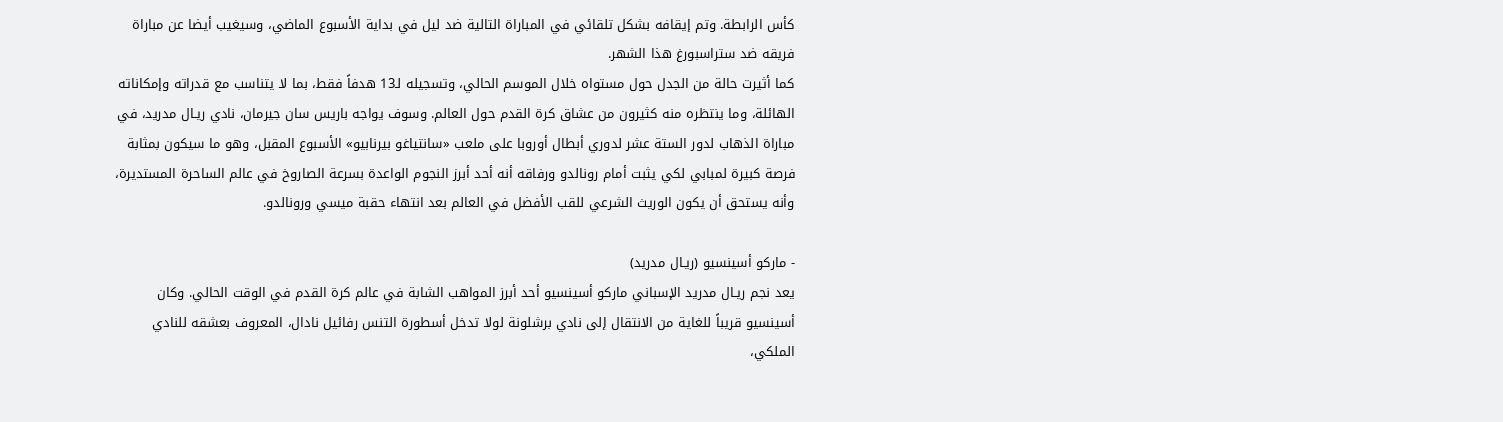كأس الرابطة. وتم إيقافه بشكل تلقائي في المباراة التالية ضد ليل في بداية الأسبوع الماضي، وسيغيب أيضا عن مباراة فريقه ضد ستراسبورغ هذا الشهر.
كما أثيرت حالة من الجدل حول مستواه خلال الموسم الحالي، وتسجيله لـ13 هدفاً فقط، بما لا يتناسب مع قدراته وإمكاناته الهائلة، وما ينتظره منه كثيرون من عشاق كرة القدم حول العالم. وسوف يواجه باريس سان جيرمان، نادي ريـال مدريد، في مباراة الذهاب لدور الستة عشر لدوري أبطال أوروبا على ملعب «سانتياغو بيرنابيو» الأسبوع المقبل، وهو ما سيكون بمثابة فرصة كبيرة لمبابي لكي يثبت أمام رونالدو ورفاقه أنه أحد أبرز النجوم الواعدة بسرعة الصاروخ في عالم الساحرة المستديرة، وأنه يستحق أن يكون الوريث الشرعي للقب الأفضل في العالم بعد انتهاء حقبة ميسي ورونالدو.

- ماركو أسينسيو (ريـال مدريد)
يعد نجم ريـال مدريد الإسباني ماركو أسينسيو أحد أبرز المواهب الشابة في عالم كرة القدم في الوقت الحالي. وكان أسينسيو قريباً للغاية من الانتقال إلى نادي برشلونة لولا تدخل أسطورة التنس رفائيل نادال، المعروف بعشقه للنادي الملكي،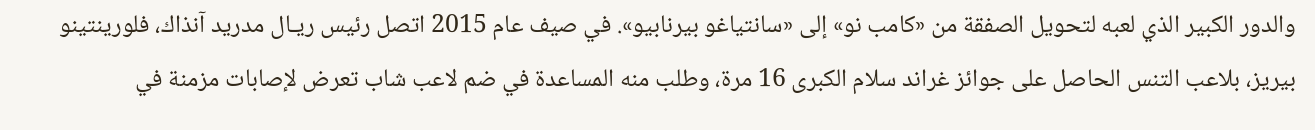والدور الكبير الذي لعبه لتحويل الصفقة من «كامب نو» إلى «سانتياغو بيرنابيو». في صيف عام 2015 اتصل رئيس ريـال مدريد آنذاك، فلورينتينو بيريز، بلاعب التنس الحاصل على جوائز غراند سلام الكبرى 16 مرة، وطلب منه المساعدة في ضم لاعب شاب تعرض لإصابات مزمنة في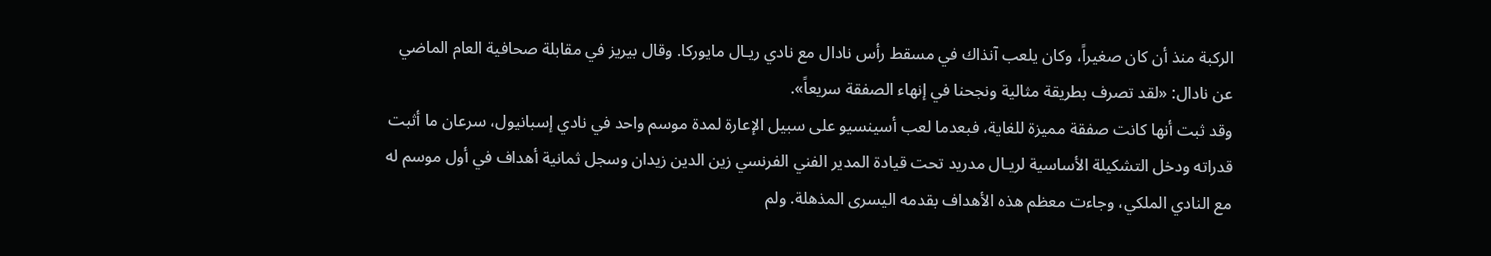الركبة منذ أن كان صغيراً، وكان يلعب آنذاك في مسقط رأس نادال مع نادي ريـال مايوركا. وقال بيريز في مقابلة صحافية العام الماضي عن نادال: «لقد تصرف بطريقة مثالية ونجحنا في إنهاء الصفقة سريعاً».
وقد ثبت أنها كانت صفقة مميزة للغاية، فبعدما لعب أسينسيو على سبيل الإعارة لمدة موسم واحد في نادي إسبانيول، سرعان ما أثبت قدراته ودخل التشكيلة الأساسية لريـال مدريد تحت قيادة المدير الفني الفرنسي زين الدين زيدان وسجل ثمانية أهداف في أول موسم له مع النادي الملكي، وجاءت معظم هذه الأهداف بقدمه اليسرى المذهلة. ولم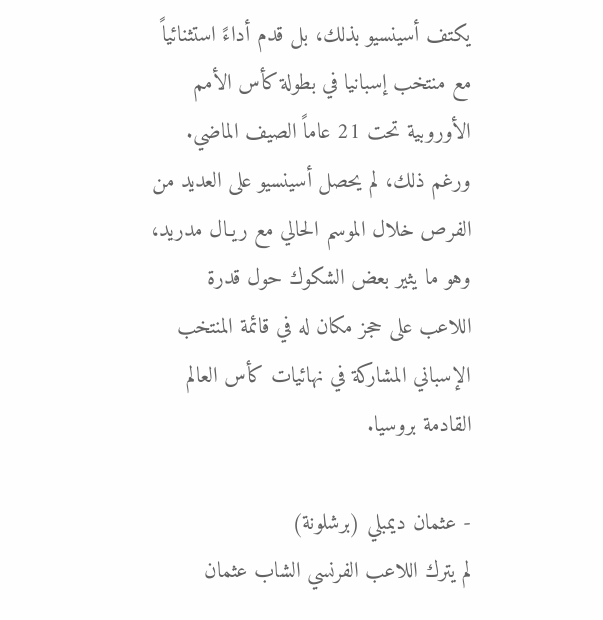يكتف أسينسيو بذلك، بل قدم أداءً استثنائياً مع منتخب إسبانيا في بطولة كأس الأمم الأوروبية تحت 21 عاماً الصيف الماضي. ورغم ذلك، لم يحصل أسينسيو على العديد من الفرص خلال الموسم الحالي مع ريـال مدريد، وهو ما يثير بعض الشكوك حول قدرة اللاعب على حجز مكان له في قائمة المنتخب الإسباني المشاركة في نهائيات كأس العالم القادمة بروسيا.

- عثمان ديمبلي (برشلونة)
لم يترك اللاعب الفرنسي الشاب عثمان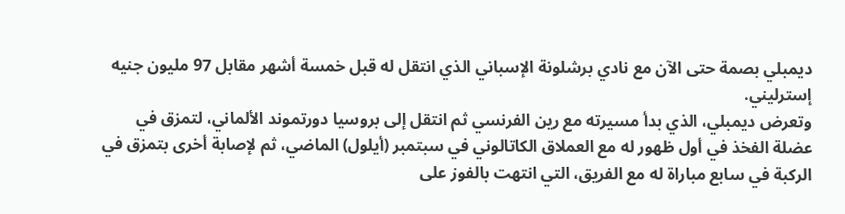ديمبلي بصمة حتى الآن مع نادي برشلونة الإسباني الذي انتقل له قبل خمسة أشهر مقابل 97 مليون جنيه إسترليني.
وتعرض ديمبلي، الذي بدأ مسيرته مع رين الفرنسي ثم انتقل إلى بروسيا دورتموند الألماني، لتمزق في عضلة الفخذ في أول ظهور له مع العملاق الكاتالوني في سبتمبر (أيلول) الماضي، ثم لإصابة أخرى بتمزق في الركبة في سابع مباراة له مع الفريق، التي انتهت بالفوز على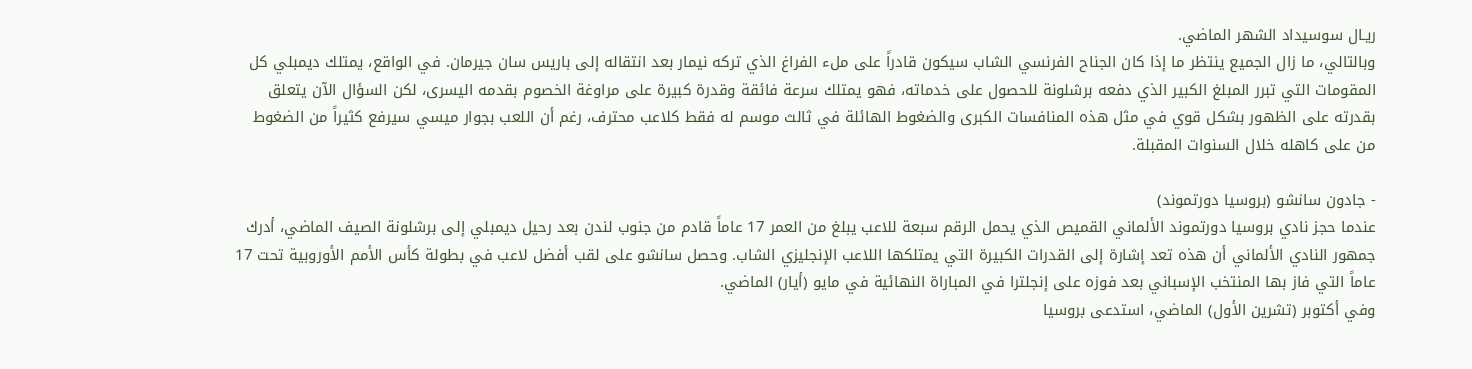ريـال سوسيداد الشهر الماضي.
وبالتالي، ما زال الجميع ينتظر ما إذا كان الجناح الفرنسي الشاب سيكون قادراً على ملء الفراغ الذي تركه نيمار بعد انتقاله إلى باريس سان جيرمان. في الواقع، يمتلك ديمبلي كل المقومات التي تبرر المبلغ الكبير الذي دفعه برشلونة للحصول على خدماته، فهو يمتلك سرعة فائقة وقدرة كبيرة على مراوغة الخصوم بقدمه اليسرى، لكن السؤال الآن يتعلق بقدرته على الظهور بشكل قوي في مثل هذه المنافسات الكبرى والضغوط الهائلة في ثالث موسم له فقط كلاعب محترف، رغم أن اللعب بجوار ميسي سيرفع كثيراً من الضغوط من على كاهله خلال السنوات المقبلة.

- جادون سانشو (بروسيا دورتموند)
عندما حجز نادي بروسيا دورتموند الألماني القميص الذي يحمل الرقم سبعة للاعب يبلغ من العمر 17 عاماً قادم من جنوب لندن بعد رحيل ديمبلي إلى برشلونة الصيف الماضي، أدرك جمهور النادي الألماني أن هذه تعد إشارة إلى القدرات الكبيرة التي يمتلكها اللاعب الإنجليزي الشاب. وحصل سانشو على لقب أفضل لاعب في بطولة كأس الأمم الأوروبية تحت 17 عاماً التي فاز بها المنتخب الإسباني بعد فوزه على إنجلترا في المباراة النهائية في مايو (أيار) الماضي.
وفي أكتوبر (تشرين الأول) الماضي، استدعى بروسيا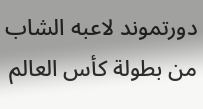دورتموند لاعبه الشاب من بطولة كأس العالم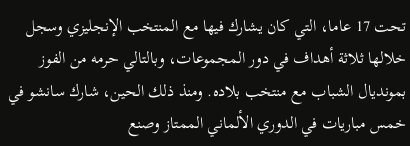تحت 17 عاما، التي كان يشارك فيها مع المنتخب الإنجليزي وسجل خلالها ثلاثة أهداف في دور المجموعات، وبالتالي حرمه من الفوز بمونديال الشباب مع منتخب بلاده. ومنذ ذلك الحين، شارك سانشو في خمس مباريات في الدوري الألماني الممتاز وصنع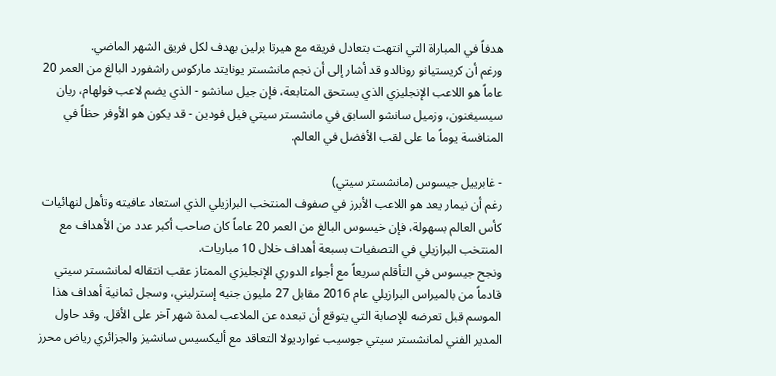هدفاً في المباراة التي انتهت بتعادل فريقه مع هيرتا برلين بهدف لكل فريق الشهر الماضي.
ورغم أن كريستيانو رونالدو قد أشار إلى أن نجم مانشستر يونايتد ماركوس راشفورد البالغ من العمر 20 عاماً هو اللاعب الإنجليزي الذي يستحق المتابعة، فإن جيل سانشو - الذي يضم لاعب فولهام، ريان سيسيغنون، وزميل سانشو السابق في مانشستر سيتي فيل فودين - قد يكون هو الأوفر حظاً في المنافسة يوماً ما على لقب الأفضل في العالم.

- غابرييل جيسوس (مانشستر سيتي)
رغم أن نيمار يعد هو اللاعب الأبرز في صفوف المنتخب البرازيلي الذي استعاد عافيته وتأهل لنهائيات كأس العالم بسهولة، فإن خيسوس البالغ من العمر 20 عاماً كان صاحب أكبر عدد من الأهداف مع المنتخب البرازيلي في التصفيات بسبعة أهداف خلال 10 مباريات.
ونجح جيسوس في التأقلم سريعاً مع أجواء الدوري الإنجليزي الممتاز عقب انتقاله لمانشستر سيتي قادماً من بالميراس البرازيلي عام 2016 مقابل 27 مليون جنيه إسترليني، وسجل ثمانية أهداف هذا الموسم قبل تعرضه للإصابة التي يتوقع أن تبعده عن الملاعب لمدة شهر آخر على الأقل. وقد حاول المدير الفني لمانشستر سيتي جوسيب غوارديولا التعاقد مع أليكسيس سانشيز والجزائري رياض محرز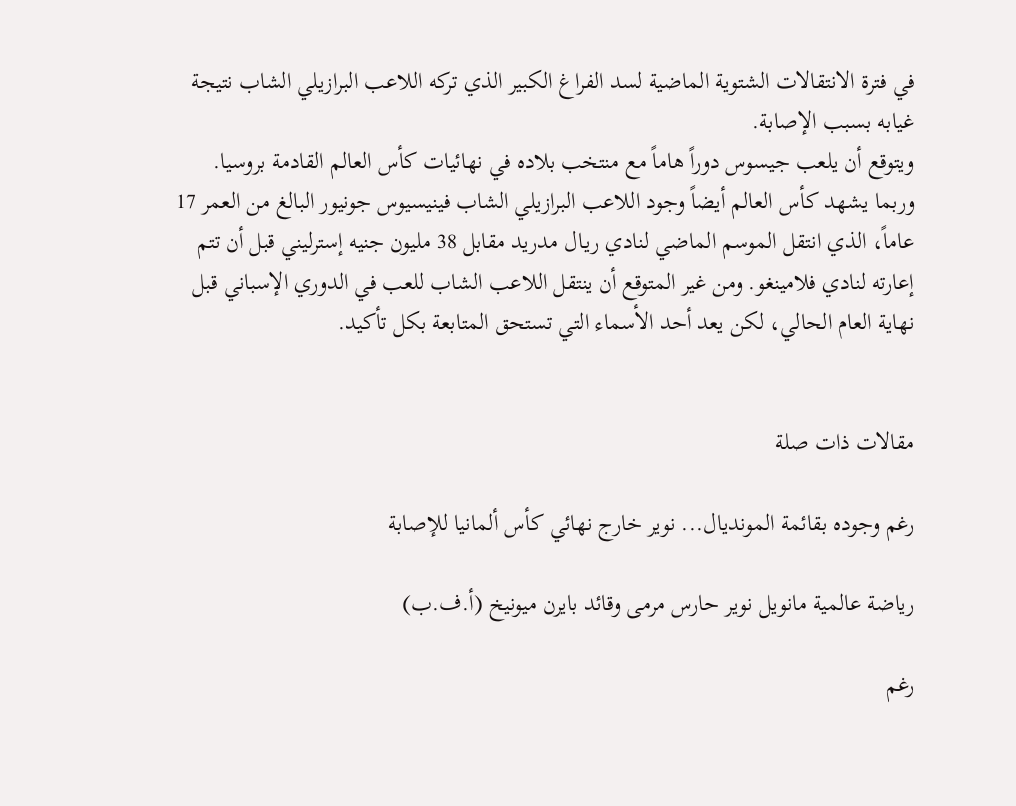في فترة الانتقالات الشتوية الماضية لسد الفراغ الكبير الذي تركه اللاعب البرازيلي الشاب نتيجة غيابه بسبب الإصابة.
ويتوقع أن يلعب جيسوس دوراً هاماً مع منتخب بلاده في نهائيات كأس العالم القادمة بروسيا. وربما يشهد كأس العالم أيضاً وجود اللاعب البرازيلي الشاب فينيسيوس جونيور البالغ من العمر 17 عاماً، الذي انتقل الموسم الماضي لنادي ريـال مدريد مقابل 38 مليون جنيه إسترليني قبل أن تتم إعارته لنادي فلامينغو. ومن غير المتوقع أن ينتقل اللاعب الشاب للعب في الدوري الإسباني قبل نهاية العام الحالي، لكن يعد أحد الأسماء التي تستحق المتابعة بكل تأكيد.


مقالات ذات صلة

رغم وجوده بقائمة المونديال... نوير خارج نهائي كأس ألمانيا للإصابة

رياضة عالمية مانويل نوير حارس مرمى وقائد بايرن ميونيخ (أ.ف.ب)

رغم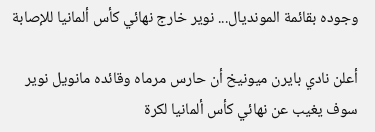وجوده بقائمة المونديال... نوير خارج نهائي كأس ألمانيا للإصابة

أعلن نادي بايرن ميونيخ أن حارس مرماه وقائده مانويل نوير سوف يغيب عن نهائي كأس ألمانيا لكرة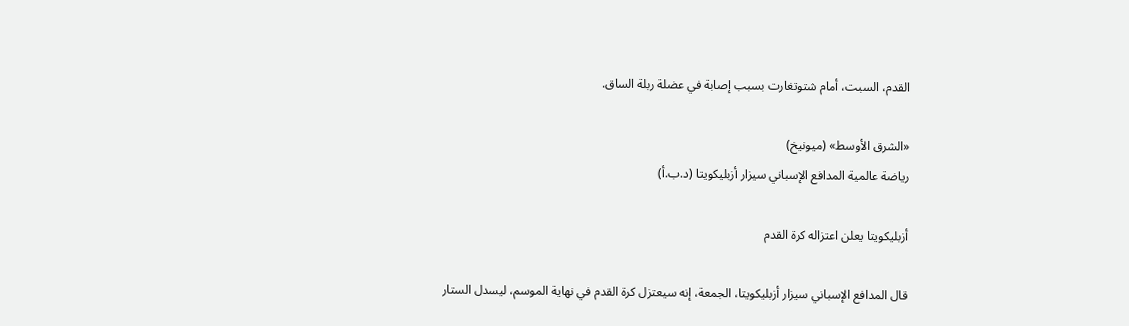القدم، السبت، أمام شتوتغارت بسبب إصابة في عضلة ربلة الساق.

«الشرق الأوسط» (ميونيخ)
رياضة عالمية المدافع الإسباني سيزار أزبليكويتا (د.ب.أ)

أزبليكويتا يعلن اعتزاله كرة القدم

قال المدافع الإسباني سيزار أزبليكويتا، الجمعة، إنه سيعتزل كرة القدم في نهاية الموسم، ليسدل الستار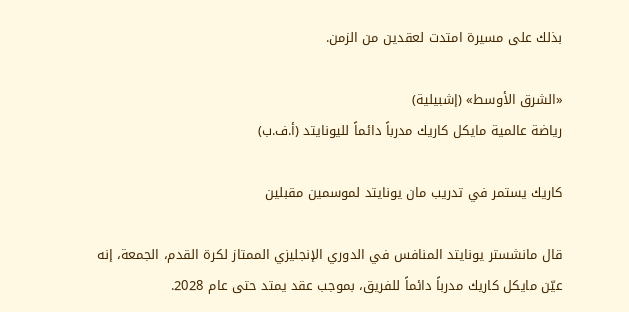بذلك على مسيرة امتدت لعقدين من الزمن.

«الشرق الأوسط» (إشبيلية)
رياضة عالمية مايكل كاريك مدرباً دائماً لليونايتد (أ.ف.ب)

كاريك يستمر في تدريب مان يونايتد لموسمين مقبلين

قال مانشستر يونايتد المنافس في الدوري الإنجليزي الممتاز لكرة القدم، الجمعة، إنه عيّن مايكل كاريك مدرباً دائماً للفريق، بموجب عقد يمتد حتى عام 2028.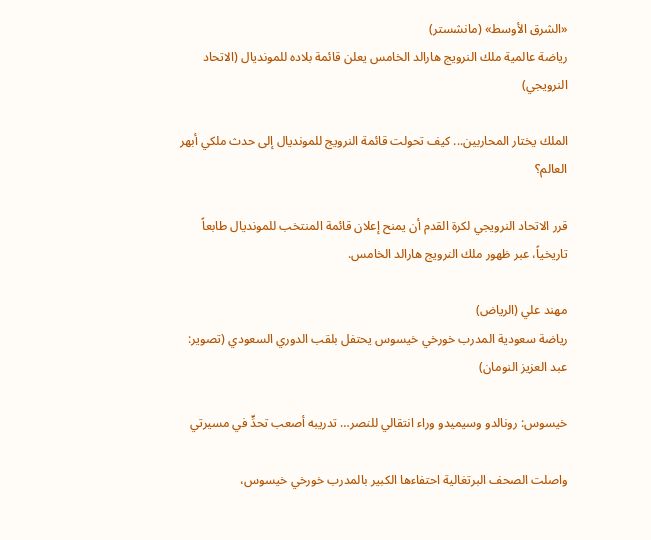«الشرق الأوسط» (مانشستر)
رياضة عالمية ملك النرويج هارالد الخامس يعلن قائمة بلاده للمونديال (الاتحاد النرويجي)

الملك يختار المحاربين... كيف تحولت قائمة النرويج للمونديال إلى حدث ملكي أبهر العالم؟

قرر الاتحاد النرويجي لكرة القدم أن يمنح إعلان قائمة المنتخب للمونديال طابعاً تاريخياً، عبر ظهور ملك النرويج هارالد الخامس.

مهند علي (الرياض)
رياضة سعودية المدرب خورخي خيسوس يحتفل بلقب الدوري السعودي (تصوير: عبد العزيز النومان)

خيسوس: رونالدو وسيميدو وراء انتقالي للنصر… تدريبه أصعب تحدٍّ في مسيرتي

واصلت الصحف البرتغالية احتفاءها الكبير بالمدرب خورخي خيسوس،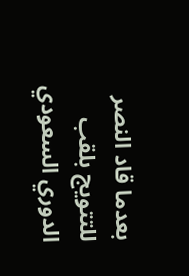بعدما قاد النصر للتتويج بلقب الدوري السعودي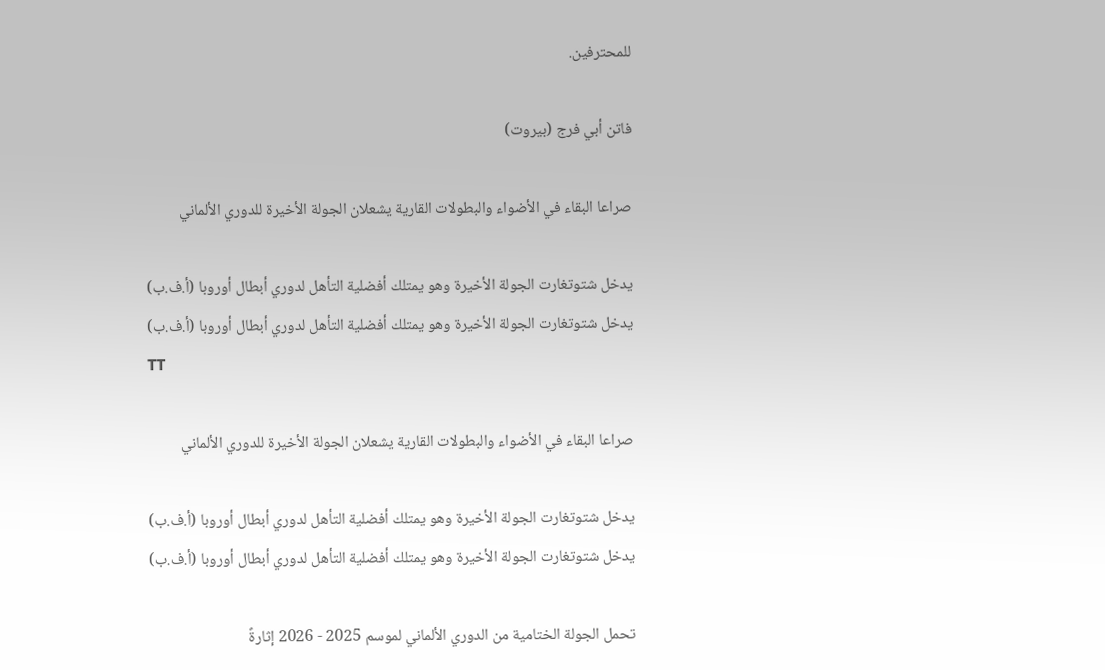للمحترفين.

فاتن أبي فرج (بيروت)

صراعا البقاء في الأضواء والبطولات القارية يشعلان الجولة الأخيرة للدوري الألماني

يدخل شتوتغارت الجولة الأخيرة وهو يمتلك أفضلية التأهل لدوري أبطال أوروبا (أ.ف.ب)
يدخل شتوتغارت الجولة الأخيرة وهو يمتلك أفضلية التأهل لدوري أبطال أوروبا (أ.ف.ب)
TT

صراعا البقاء في الأضواء والبطولات القارية يشعلان الجولة الأخيرة للدوري الألماني

يدخل شتوتغارت الجولة الأخيرة وهو يمتلك أفضلية التأهل لدوري أبطال أوروبا (أ.ف.ب)
يدخل شتوتغارت الجولة الأخيرة وهو يمتلك أفضلية التأهل لدوري أبطال أوروبا (أ.ف.ب)

تحمل الجولة الختامية من الدوري الألماني لموسم 2025 - 2026 إثارةً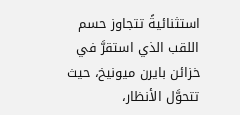استثنائيةً تتجاوز حسم اللقب الذي استقرَّ في خزائن بايرن ميونيخ، حيث تتحوَّل الأنظار،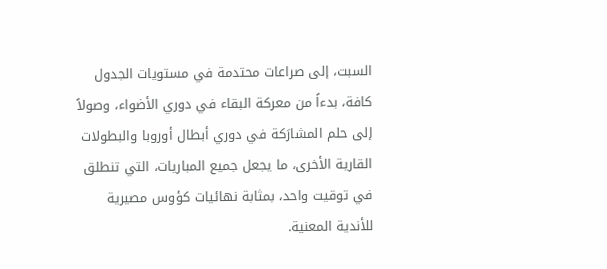السبت، إلى صراعات محتدمة في مستويات الجدول كافة، بدءاً من معركة البقاء في دوري الأضواء، وصولاً إلى حلم المشارَكة في دوري أبطال أوروبا والبطولات القارية الأخرى، ما يجعل جميع المباريات، التي تنطلق في توقيت واحد، بمثابة نهائيات كؤوس مصيرية للأندية المعنية.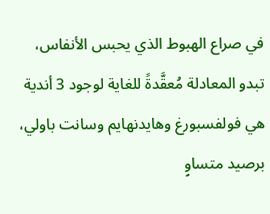في صراع الهبوط الذي يحبس الأنفاس، تبدو المعادلة مُعقَّدةً للغاية لوجود 3 أندية هي فولفسبورغ وهايدنهايم وسانت باولي، برصيد متساوٍ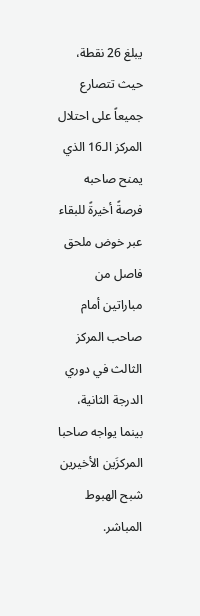يبلغ 26 نقطة، حيث تتصارع جميعاً على احتلال المركز الـ16 الذي يمنح صاحبه فرصةً أخيرةً للبقاء عبر خوض ملحق فاصل من مباراتين أمام صاحب المركز الثالث في دوري الدرجة الثانية، بينما يواجه صاحبا المركزَين الأخيرين شبح الهبوط المباشر.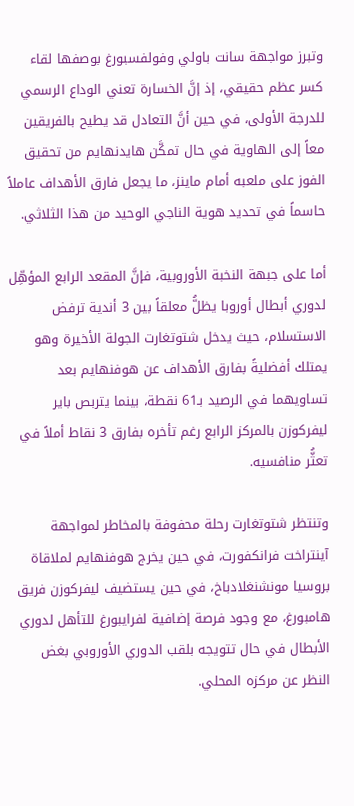وتبرز مواجهة سانت باولي وفولفسبورغ بوصفها لقاء كسر عظم حقيقي، إذ إنَّ الخسارة تعني الوداع الرسمي للدرجة الأولى، في حين أنَّ التعادل قد يطيح بالفريقين معاً إلى الهاوية في حال تمكَّن هايدنهايم من تحقيق الفوز على ملعبه أمام ماينز، ما يجعل فارق الأهداف عاملاً حاسماً في تحديد هوية الناجي الوحيد من هذا الثلاثي.

أما على جبهة النخبة الأوروبية، فإنَّ المقعد الرابع المؤهِّل لدوري أبطال أوروبا يظلُّ معلقاً بين 3 أندية ترفض الاستسلام، حيث يدخل شتوتغارت الجولة الأخيرة وهو يمتلك أفضليةً بفارق الأهداف عن هوفنهايم بعد تساويهما في الرصيد بـ61 نقطة، بينما يتربص باير ليفركوزن بالمركز الرابع رغم تأخره بفارق 3 نقاط أملاً في تعثُّر منافسيه.

وتنتظر شتوتغارت رحلة محفوفة بالمخاطر لمواجهة آينتراخت فرانكفورت، في حين يخرج هوفنهايم لملاقاة بروسيا مونشنغلادباخ، في حين يستضيف ليفركوزن فريق هامبورغ، مع وجود فرصة إضافية لفرايبورغ للتأهل لدوري الأبطال في حال تتويجه بلقب الدوري الأوروبي بغض النظر عن مركزه المحلي.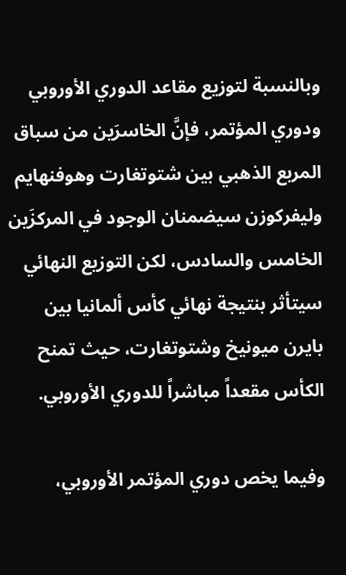وبالنسبة لتوزيع مقاعد الدوري الأوروبي ودوري المؤتمر، فإنَّ الخاسرَين من سباق المربع الذهبي بين شتوتغارت وهوفنهايم وليفركوزن سيضمنان الوجود في المركزَين الخامس والسادس، لكن التوزيع النهائي سيتأثر بنتيجة نهائي كأس ألمانيا بين بايرن ميونيخ وشتوتغارت، حيث تمنح الكأس مقعداً مباشراً للدوري الأوروبي.

وفيما يخص دوري المؤتمر الأوروبي،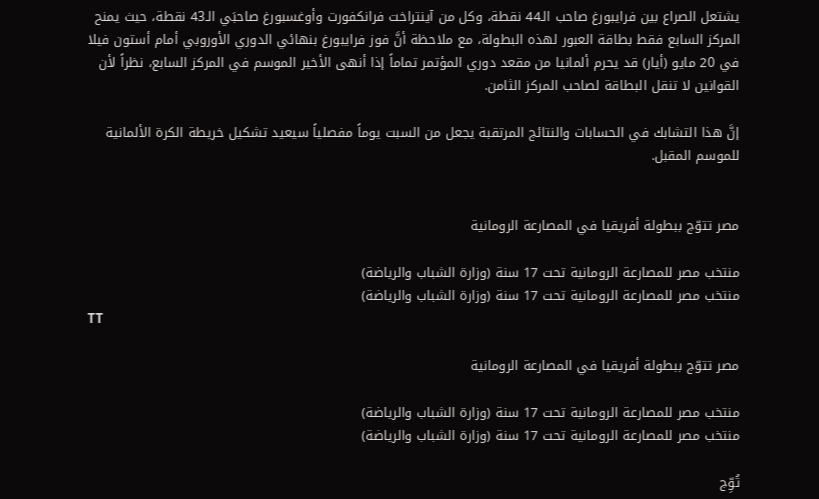يشتعل الصراع بين فرايبورغ صاحب الـ44 نقطة، وكل من آينتراخت فرانكفورت وأوغسبورغ صاحبَي الـ43 نقطة، حيث يمنح المركز السابع فقط بطاقة العبور لهذه البطولة، مع ملاحظة أنَّ فوز فرايبورغ بنهائي الدوري الأوروبي أمام أستون فيلا في 20 مايو (أيار) قد يحرم ألمانيا من مقعد دوري المؤتمر تماماً إذا أنهى الأخير الموسم في المركز السابع، نظراً لأن القوانين لا تنقل البطاقة لصاحب المركز الثامن.

إنَّ هذا التشابك في الحسابات والنتائج المرتقبة يجعل من السبت يوماً مفصلياً سيعيد تشكيل خريطة الكرة الألمانية للموسم المقبل.


مصر تتوّج ببطولة أفريقيا في المصارعة الرومانية

منتخب مصر للمصارعة الرومانية تحت 17 سنة (وزارة الشباب والرياضة)
منتخب مصر للمصارعة الرومانية تحت 17 سنة (وزارة الشباب والرياضة)
TT

مصر تتوّج ببطولة أفريقيا في المصارعة الرومانية

منتخب مصر للمصارعة الرومانية تحت 17 سنة (وزارة الشباب والرياضة)
منتخب مصر للمصارعة الرومانية تحت 17 سنة (وزارة الشباب والرياضة)

تُوِّج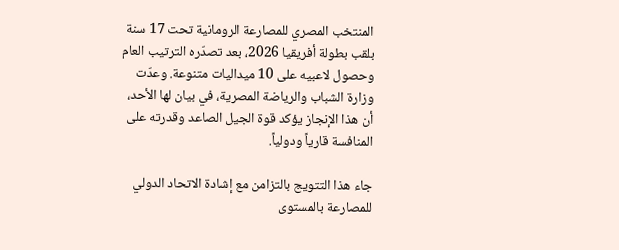المنتخب المصري للمصارعة الرومانية تحت 17 سنة بلقب بطولة أفريقيا 2026، بعد تصدّره الترتيب العام وحصول لاعبيه على 10 ميداليات متنوعة. وعدّت وزارة الشباب والرياضة المصرية، في بيان لها الأحد، أن هذا الإنجاز يؤكد قوة الجيل الصاعد وقدرته على المنافسة قارياً ودولياً.

جاء هذا التتويج بالتزامن مع إشادة الاتحاد الدولي للمصارعة بالمستوى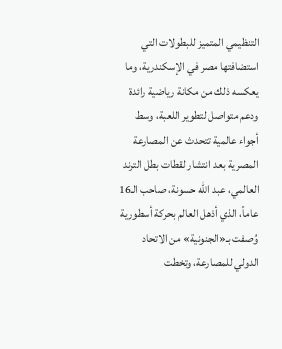التنظيمي المتميز للبطولات التي استضافتها مصر في الإسكندرية، وما يعكسه ذلك من مكانة رياضية رائدة ودعم متواصل لتطوير اللعبة، وسط أجواء عالمية تتحدث عن المصارعة المصرية بعد انتشار لقطات بطل الترند العالمي، عبد الله حسونة، صاحب الـ16 عاماً، الذي أذهل العالم بحركة أسطورية وُصفت بـ«الجنونية» من الاتحاد الدولي للمصارعة، وتخطت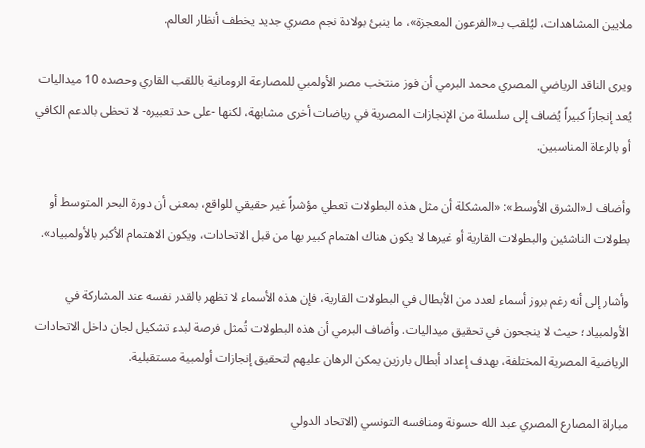ملايين المشاهدات، ليُلقب بـ«الفرعون المعجزة»، ما ينبئ بولادة نجم مصري جديد يخطف أنظار العالم.

ويرى الناقد الرياضي المصري محمد البرمي أن فوز منتخب مصر الأولمبي للمصارعة الرومانية باللقب القاري وحصده 10 ميداليات يُعد إنجازاً كبيراً يُضاف إلى سلسلة من الإنجازات المصرية في رياضات أخرى مشابهة، لكنها -على حد تعبيره- لا تحظى بالدعم الكافي أو بالرعاة المناسبين.

وأضاف لـ«الشرق الأوسط»: «المشكلة أن مثل هذه البطولات تعطي مؤشراً غير حقيقي للواقع، بمعنى أن دورة البحر المتوسط أو بطولات الناشئين والبطولات القارية أو غيرها لا يكون هناك اهتمام كبير بها من قبل الاتحادات، ويكون الاهتمام الأكبر بالأولمبياد».

وأشار إلى أنه رغم بروز أسماء لعدد من الأبطال في البطولات القارية، فإن هذه الأسماء لا تظهر بالقدر نفسه عند المشاركة في الأولمبياد؛ حيث لا ينجحون في تحقيق ميداليات. وأضاف البرمي أن هذه البطولات تُمثل فرصة لبدء تشكيل لجان داخل الاتحادات الرياضية المصرية المختلفة، بهدف إعداد أبطال بارزين يمكن الرهان عليهم لتحقيق إنجازات أولمبية مستقبلية.

مباراة المصارع المصري عبد الله حسونة ومنافسه التونسي (الاتحاد الدولي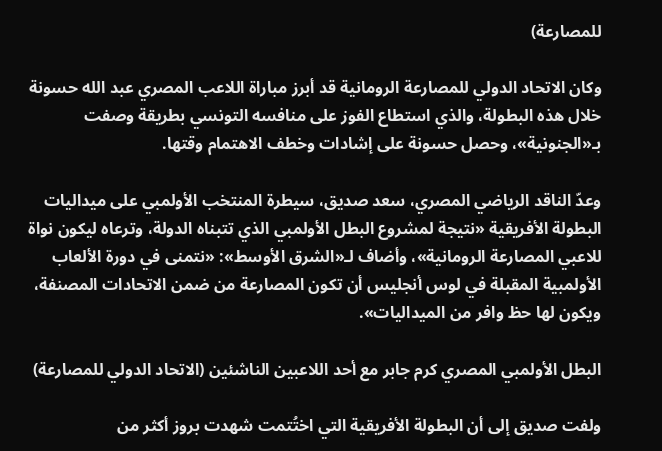للمصارعة)

وكان الاتحاد الدولي للمصارعة الرومانية قد أبرز مباراة اللاعب المصري عبد الله حسونة خلال هذه البطولة، والذي استطاع الفوز على منافسه التونسي بطريقة وصفت بـ«الجنونية»، وحصل حسونة على إشادات وخطف الاهتمام وقتها.

وعدّ الناقد الرياضي المصري، سعد صديق، سيطرة المنتخب الأولمبي على ميداليات البطولة الأفريقية «نتيجة لمشروع البطل الأولمبي الذي تتبناه الدولة، وترعاه ليكون نواة للاعبي المصارعة الرومانية»، وأضاف لـ«الشرق الأوسط»: «نتمنى في دورة الألعاب الأولمبية المقبلة في لوس أنجليس أن تكون المصارعة من ضمن الاتحادات المصنفة، ويكون لها حظ وافر من الميداليات».

البطل الأولمبي المصري كرم جابر مع أحد اللاعبين الناشئين (الاتحاد الدولي للمصارعة)

ولفت صديق إلى أن البطولة الأفريقية التي اختُتمت شهدت بروز أكثر من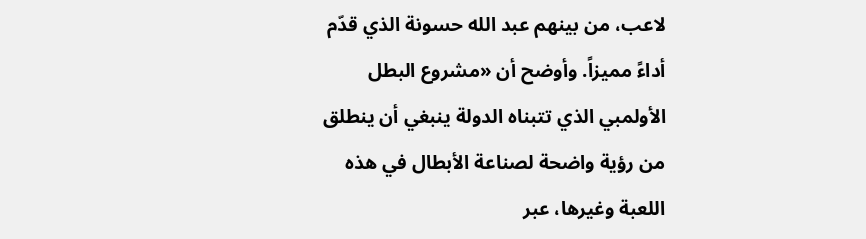لاعب، من بينهم عبد الله حسونة الذي قدّم أداءً مميزاً. وأوضح أن «مشروع البطل الأولمبي الذي تتبناه الدولة ينبغي أن ينطلق من رؤية واضحة لصناعة الأبطال في هذه اللعبة وغيرها، عبر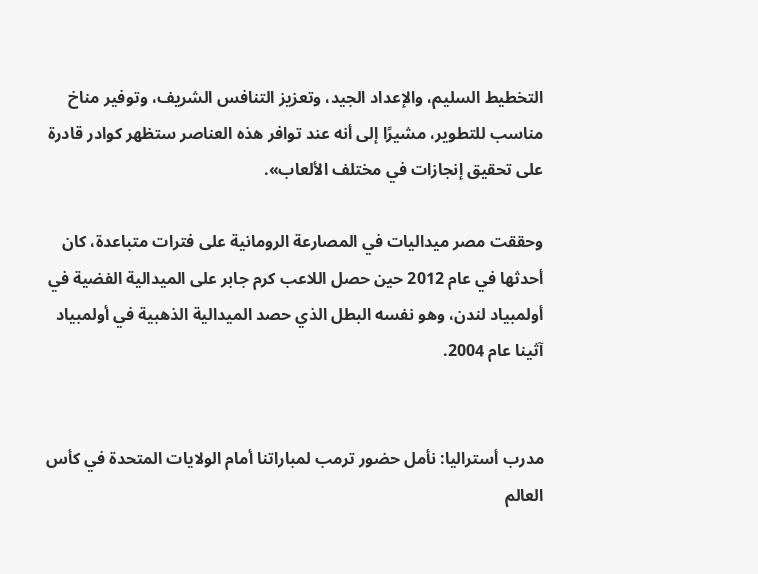التخطيط السليم، والإعداد الجيد، وتعزيز التنافس الشريف، وتوفير مناخ مناسب للتطوير، مشيرًا إلى أنه عند توافر هذه العناصر ستظهر كوادر قادرة على تحقيق إنجازات في مختلف الألعاب».

وحققت مصر ميداليات في المصارعة الرومانية على فترات متباعدة، كان أحدثها في عام 2012 حين حصل اللاعب كرم جابر على الميدالية الفضية في أولمبياد لندن، وهو نفسه البطل الذي حصد الميدالية الذهبية في أولمبياد آثينا عام 2004.


مدرب أستراليا: نأمل حضور ترمب لمباراتنا أمام الولايات المتحدة في كأس العالم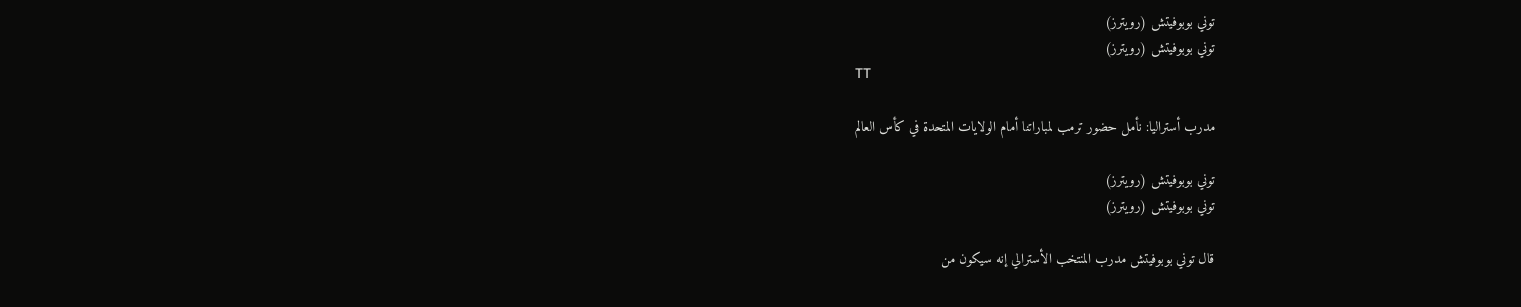توني بوبوفيتش (رويترز)
توني بوبوفيتش (رويترز)
TT

مدرب أستراليا: نأمل حضور ترمب لمباراتنا أمام الولايات المتحدة في كأس العالم

توني بوبوفيتش (رويترز)
توني بوبوفيتش (رويترز)

قال توني بوبوفيتش مدرب المنتخب الأسترالي إنه سيكون من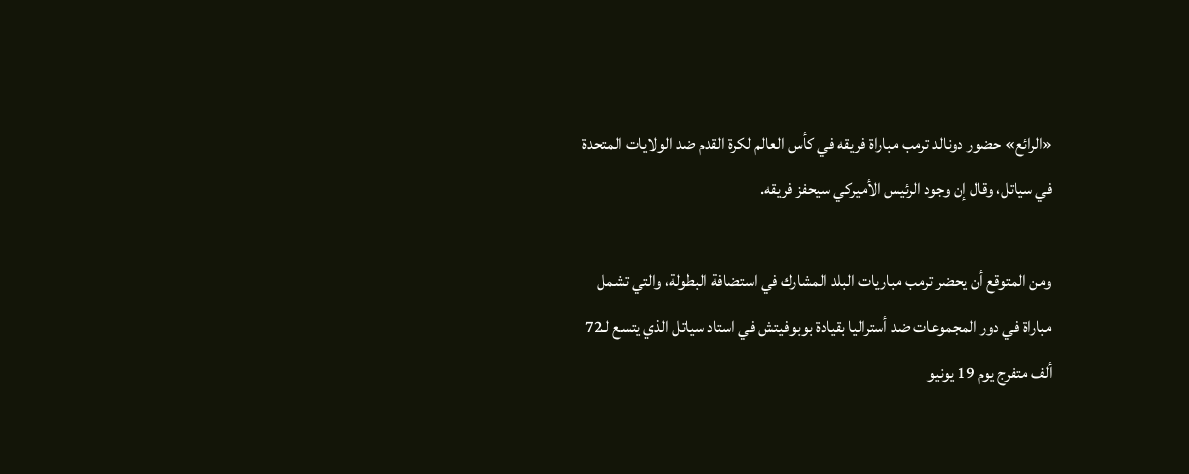«الرائع» حضور دونالد ترمب مباراة فريقه في كأس العالم لكرة القدم ضد الولايات المتحدة في سياتل، وقال إن وجود الرئيس الأميركي سيحفز فريقه.

ومن المتوقع أن يحضر ترمب مباريات البلد المشارك في استضافة البطولة، والتي تشمل مباراة في دور المجموعات ضد أستراليا بقيادة بوبوفيتش في استاد سياتل الذي يتسع لـ72 ألف متفرج يوم 19 يونيو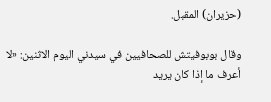(حزيران) المقبل.

وقال بوبوفيتش للصحافيين في سيدني اليوم الاثنين: «لا أعرف ما إذا كان يريد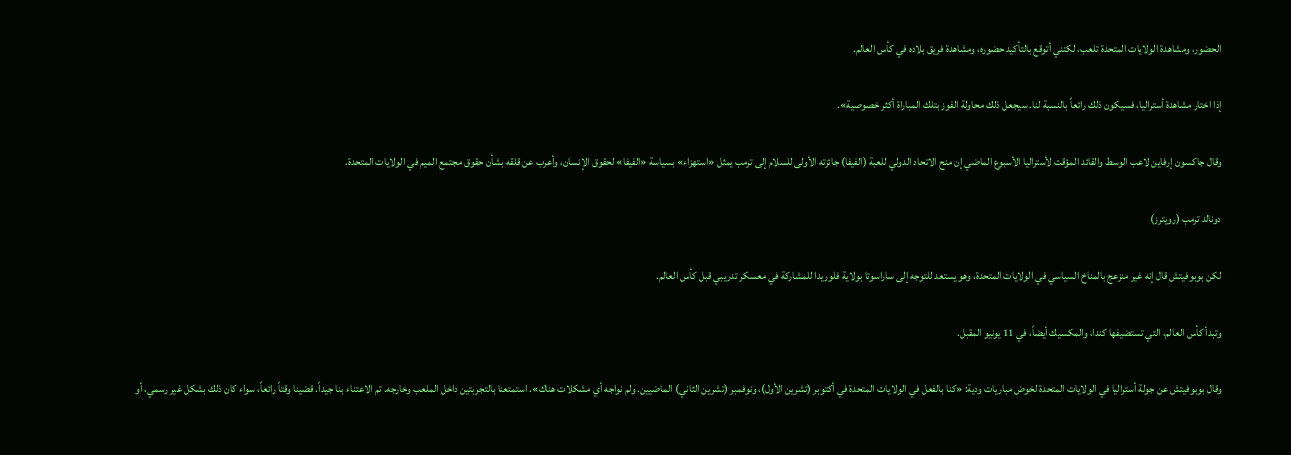الحضور، ومشاهدة الولايات المتحدة تلعب، لكنني أتوقع بالتأكيد حضوره، ومشاهدة فريق بلاده في كأس العالم.

إذا اختار مشاهدة أستراليا، فسيكون ذلك رائعاً بالنسبة لنا. سيجعل ذلك محاولة الفوز بتلك المباراة أكثر خصوصية».

وقال جاكسون إرفاين لاعب الوسط والقائد المؤقت لأستراليا الأسبوع الماضي إن منح الاتحاد الدولي للعبة (الفيفا) جائزته الأولى للسلام إلى ترمب يمثل «استهزاء» بسياسة «الفيفا» لحقوق الإنسان، وأعرب عن قلقه بشأن حقوق مجتمع الميم في الولايات المتحدة.

دونالد ترمب (رويترز)

لكن بوبوفيتش قال إنه غير منزعج بالمناخ السياسي في الولايات المتحدة، وهو يستعد للتوجه إلى ساراسوتا بولاية فلوريدا للمشاركة في معسكر تدريبي قبل كأس العالم.

وتبدأ كأس العالم، التي تستضيفها كندا، والمكسيك أيضاً، في 11 يونيو المقبل.

وقال بوبوفيتش عن جولة أستراليا في الولايات المتحدة لخوض مباريات ودية: «كنا بالفعل في الولايات المتحدة في أكتوبر (تشرين الأول)، ونوفمبر (تشرين الثاني) الماضيين. ولم نواجه أي مشكلات هناك». استمتعنا بالتجربتين داخل الملعب وخارجه. تم الاعتناء بنا جيداً. قضينا وقتاً رائعاً، سواء كان ذلك بشكل غير رسمي، أو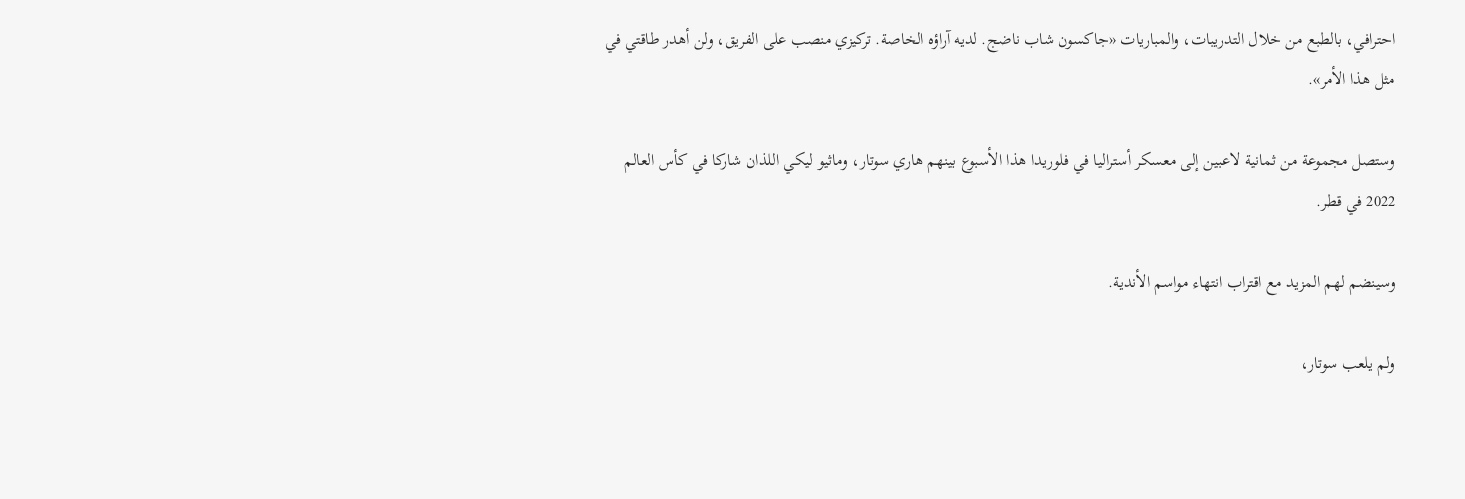احترافي، بالطبع من خلال التدريبات، والمباريات «جاكسون شاب ناضج. لديه آراؤه الخاصة. تركيزي منصب على الفريق، ولن أهدر طاقتي في مثل هذا الأمر».

وستصل مجموعة من ثمانية لاعبين إلى معسكر أستراليا في فلوريدا هذا الأسبوع بينهم هاري سوتار، وماثيو ليكي اللذان شاركا في كأس العالم 2022 في قطر.

وسينضم لهم المزيد مع اقتراب انتهاء مواسم الأندية.

ولم يلعب سوتار،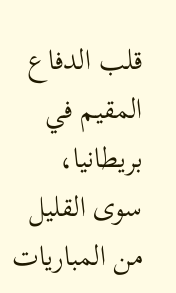قلب الدفاع المقيم في بريطانيا، سوى القليل من المباريات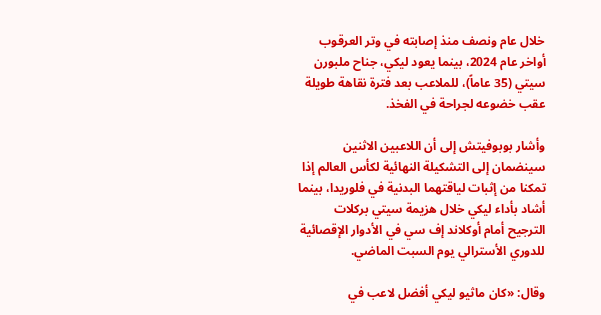خلال عام ونصف منذ إصابته في وتر العرقوب أواخر عام 2024، بينما يعود ليكي، جناح ملبورن سيتي (35 عاماً)، للملاعب بعد فترة نقاهة طويلة عقب خضوعه لجراحة في الفخذ.

وأشار بوبوفيتش إلى أن اللاعبين الاثنين سينضمان إلى التشكيلة النهائية لكأس العالم إذا تمكنا من إثبات لياقتهما البدنية في فلوريدا، بينما أشاد بأداء ليكي خلال هزيمة سيتي بركلات الترجيح أمام أوكلاند إف سي في الأدوار الإقصائية للدوري الأسترالي يوم السبت الماضي.

وقال: «كان ماثيو ليكي أفضل لاعب في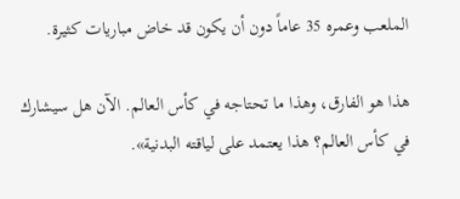الملعب وعمره 35 عاماً دون أن يكون قد خاض مباريات كثيرة.

هذا هو الفارق، وهذا ما تحتاجه في كأس العالم. الآن هل سيشارك في كأس العالم؟ هذا يعتمد على لياقته البدنية».